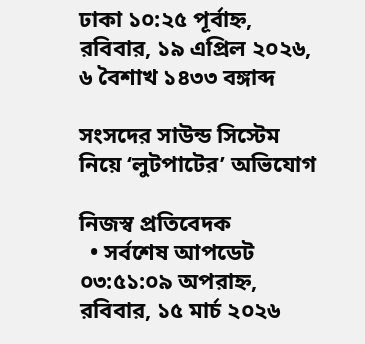ঢাকা ১০:২৫ পূর্বাহ্ন, রবিবার, ১৯ এপ্রিল ২০২৬, ৬ বৈশাখ ১৪৩৩ বঙ্গাব্দ

সংসদের সাউন্ড সিস্টেম নিয়ে ‘লুটপাটের’ অভিযোগ

নিজস্ব প্রতিবেদক
  • সর্বশেষ আপডেট ০৩:৫১:০৯ অপরাহ্ন, রবিবার, ১৫ মার্চ ২০২৬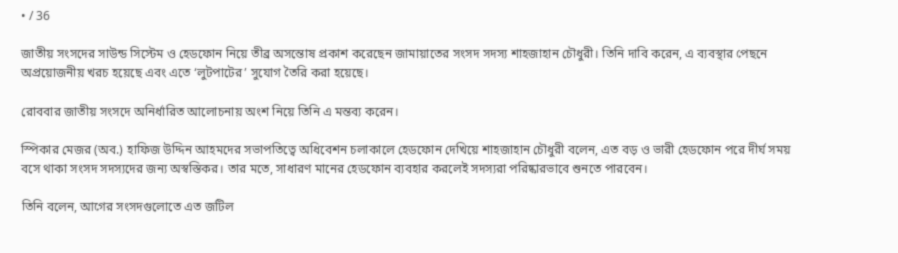• / 36

জাতীয় সংসদের সাউন্ড সিস্টেম ও হেডফোন নিয়ে তীব্র অসন্তোষ প্রকাশ করেছেন জামায়াতের সংসদ সদস্য শাহজাহান চৌধুরী। তিনি দাবি করেন, এ ব্যবস্থার পেছনে অপ্রয়োজনীয় খরচ হয়েছে এবং এতে ‘লুটপাটের’ সুযোগ তৈরি করা হয়েছে।

রোববার জাতীয় সংসদে অনির্ধারিত আলোচনায় অংশ নিয়ে তিনি এ মন্তব্য করেন।

স্পিকার মেজর (অব.) হাফিজ উদ্দিন আহমদের সভাপতিত্বে অধিবেশন চলাকালে হেডফোন দেখিয়ে শাহজাহান চৌধুরী বলেন, এত বড় ও ভারী হেডফোন পরে দীর্ঘ সময় বসে থাকা সংসদ সদস্যদের জন্য অস্বস্তিকর। তার মতে, সাধারণ মানের হেডফোন ব্যবহার করলেই সদস্যরা পরিষ্কারভাবে শুনতে পারবেন।

তিনি বলেন, আগের সংসদগুলোতে এত জটিল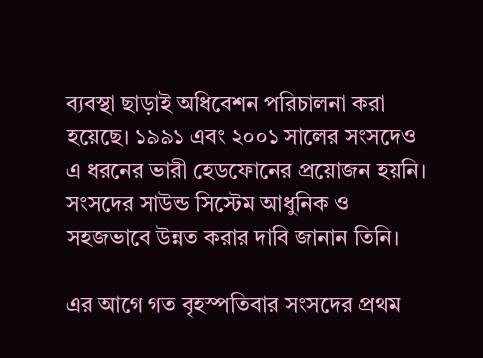ব্যবস্থা ছাড়াই অধিবেশন পরিচালনা করা হয়েছে। ১৯৯১ এবং ২০০১ সালের সংসদেও এ ধরনের ভারী হেডফোনের প্রয়োজন হয়নি। সংসদের সাউন্ড সিস্টেম আধুনিক ও সহজভাবে উন্নত করার দাবি জানান তিনি।

এর আগে গত বৃহস্পতিবার সংসদের প্রথম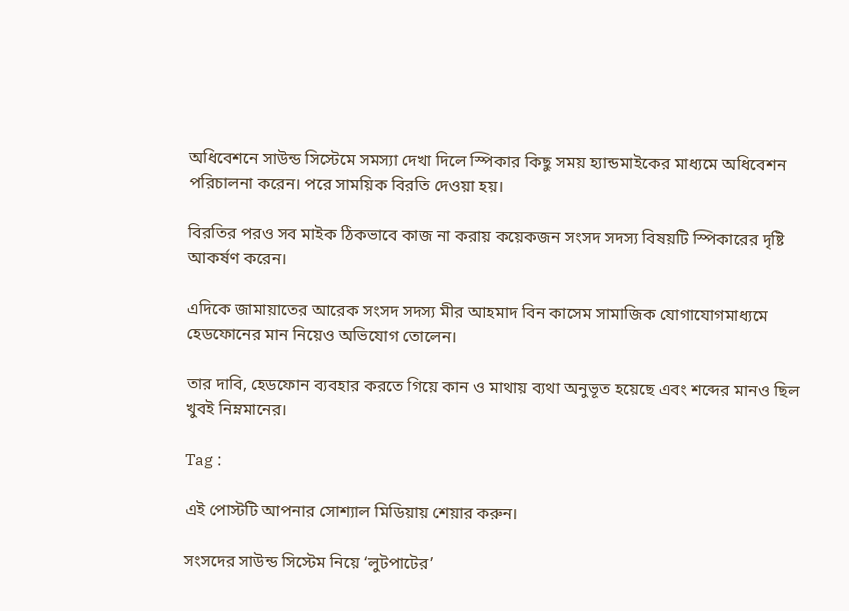অধিবেশনে সাউন্ড সিস্টেমে সমস্যা দেখা দিলে স্পিকার কিছু সময় হ্যান্ডমাইকের মাধ্যমে অধিবেশন পরিচালনা করেন। পরে সাময়িক বিরতি দেওয়া হয়।

বিরতির পরও সব মাইক ঠিকভাবে কাজ না করায় কয়েকজন সংসদ সদস্য বিষয়টি স্পিকারের দৃষ্টি আকর্ষণ করেন।

এদিকে জামায়াতের আরেক সংসদ সদস্য মীর আহমাদ বিন কাসেম সামাজিক যোগাযোগমাধ্যমে হেডফোনের মান নিয়েও অভিযোগ তোলেন।

তার দাবি, হেডফোন ব্যবহার করতে গিয়ে কান ও মাথায় ব্যথা অনুভূত হয়েছে এবং শব্দের মানও ছিল খুবই নিম্নমানের।

Tag :

এই পোস্টটি আপনার সোশ্যাল মিডিয়ায় শেয়ার করুন।

সংসদের সাউন্ড সিস্টেম নিয়ে ‘লুটপাটের’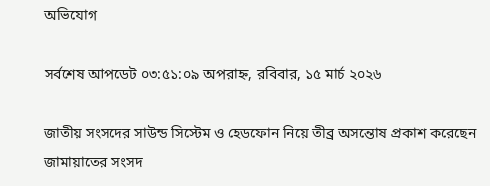অভিযোগ

সর্বশেষ আপডেট ০৩:৫১:০৯ অপরাহ্ন, রবিবার, ১৫ মার্চ ২০২৬

জাতীয় সংসদের সাউন্ড সিস্টেম ও হেডফোন নিয়ে তীব্র অসন্তোষ প্রকাশ করেছেন জামায়াতের সংসদ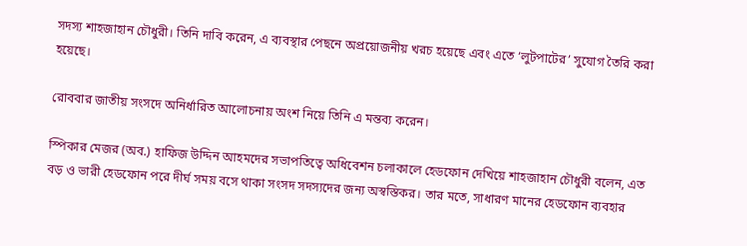সদস্য শাহজাহান চৌধুরী। তিনি দাবি করেন, এ ব্যবস্থার পেছনে অপ্রয়োজনীয় খরচ হয়েছে এবং এতে ‘লুটপাটের’ সুযোগ তৈরি করা হয়েছে।

রোববার জাতীয় সংসদে অনির্ধারিত আলোচনায় অংশ নিয়ে তিনি এ মন্তব্য করেন।

স্পিকার মেজর (অব.) হাফিজ উদ্দিন আহমদের সভাপতিত্বে অধিবেশন চলাকালে হেডফোন দেখিয়ে শাহজাহান চৌধুরী বলেন, এত বড় ও ভারী হেডফোন পরে দীর্ঘ সময় বসে থাকা সংসদ সদস্যদের জন্য অস্বস্তিকর। তার মতে, সাধারণ মানের হেডফোন ব্যবহার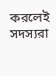করলেই সদস্যরা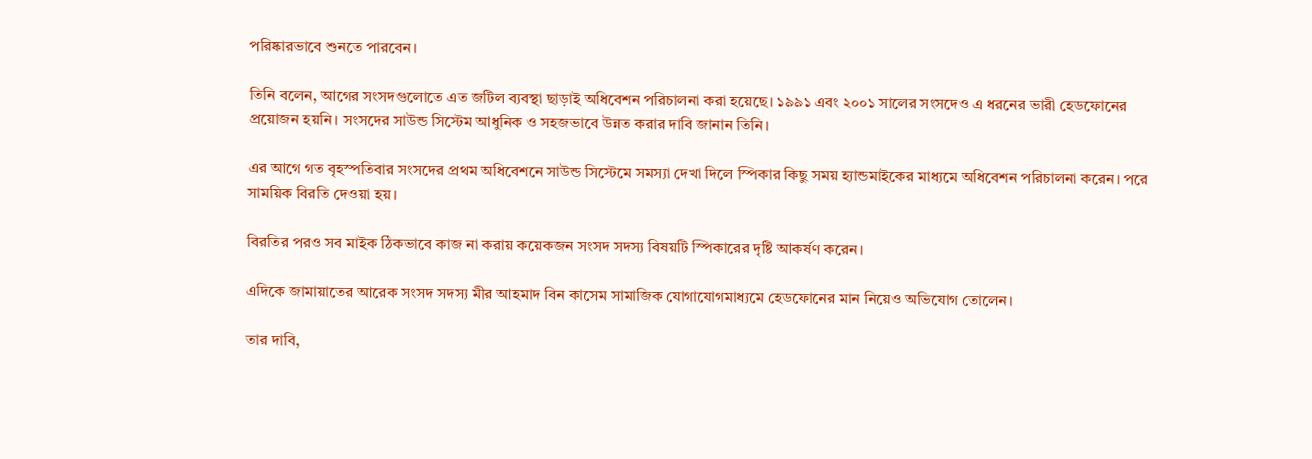পরিষ্কারভাবে শুনতে পারবেন।

তিনি বলেন, আগের সংসদগুলোতে এত জটিল ব্যবস্থা ছাড়াই অধিবেশন পরিচালনা করা হয়েছে। ১৯৯১ এবং ২০০১ সালের সংসদেও এ ধরনের ভারী হেডফোনের প্রয়োজন হয়নি। সংসদের সাউন্ড সিস্টেম আধুনিক ও সহজভাবে উন্নত করার দাবি জানান তিনি।

এর আগে গত বৃহস্পতিবার সংসদের প্রথম অধিবেশনে সাউন্ড সিস্টেমে সমস্যা দেখা দিলে স্পিকার কিছু সময় হ্যান্ডমাইকের মাধ্যমে অধিবেশন পরিচালনা করেন। পরে সাময়িক বিরতি দেওয়া হয়।

বিরতির পরও সব মাইক ঠিকভাবে কাজ না করায় কয়েকজন সংসদ সদস্য বিষয়টি স্পিকারের দৃষ্টি আকর্ষণ করেন।

এদিকে জামায়াতের আরেক সংসদ সদস্য মীর আহমাদ বিন কাসেম সামাজিক যোগাযোগমাধ্যমে হেডফোনের মান নিয়েও অভিযোগ তোলেন।

তার দাবি,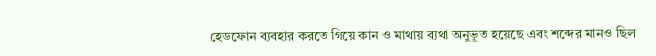হেডফোন ব্যবহার করতে গিয়ে কান ও মাথায় ব্যথা অনুভূত হয়েছে এবং শব্দের মানও ছিল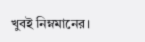খুবই নিম্নমানের।